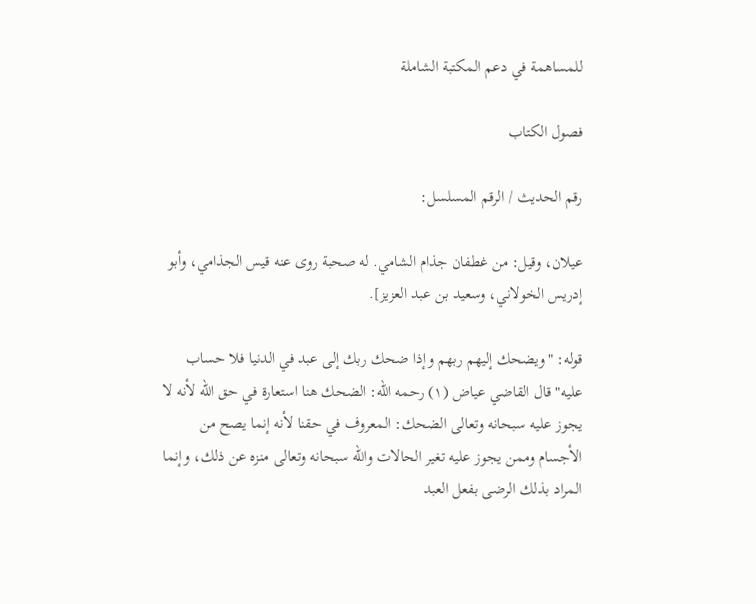للمساهمة في دعم المكتبة الشاملة

فصول الكتاب

رقم الحديث / الرقم المسلسل:

عيلان، وقيل: من غطفان جذام الشامي. له صحبة روى عنه قيس الجذامي، وأبو إدريس الخولاني، وسعيد بن عبد العزيز].

قوله: "ويضحك إليهم ربهم وإذا ضحك ربك إلى عبد في الدنيا فلا حساب عليه" قال القاضي عياض (١) رحمه الله: الضحك هنا استعارة في حق الله لأنه لا يجوز عليه سبحانه وتعالى الضحك: المعروف في حقنا لأنه إنما يصح من الأجسام وممن يجوز عليه تغير الحالات والله سبحانه وتعالى منزه عن ذلك، وإنما المراد بذلك الرضى بفعل العبد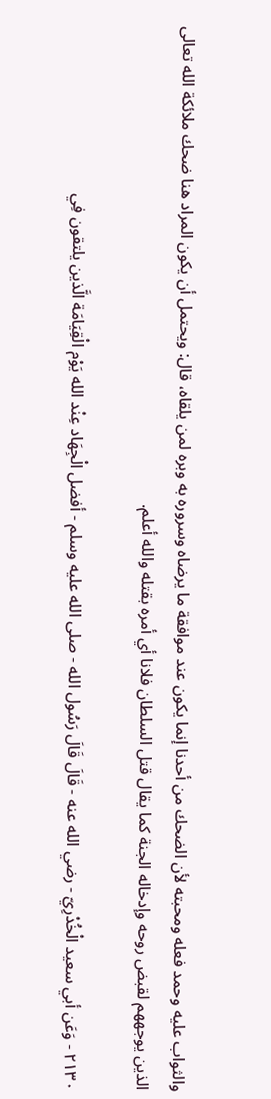والثواب عليه وحمد فعله ومحبته لأن الضحك من أحدنا إنما يكون عند موافقة ما يرضاه وسروره به وبره لمن يلقاه، قال: ويحتمل أن يكون المراد هنا ضحك ملائكة الله تعالى الذين يوجههم لقبض روحه وإدخاله الجنة كما يقال قتل السلطان فلانا أي أمره بقتله والله أعلم.

٢١٣٠ - وَعَن أبي سعيد الْخُدْرِيّ - رضي الله عنه - قَالَ قَالَ رَسُول الله - صلى الله عليه وسلم - أفضل الْجِهَاد عِنْد الله يَوْم الْقِيَامَة الَّذين يلتقون فِي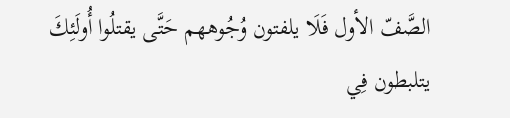الصَّفّ الأول فَلَا يلفتون وُجُوههم حَتَّى يقتلُوا أُولَئِكَ يتلبطون فِي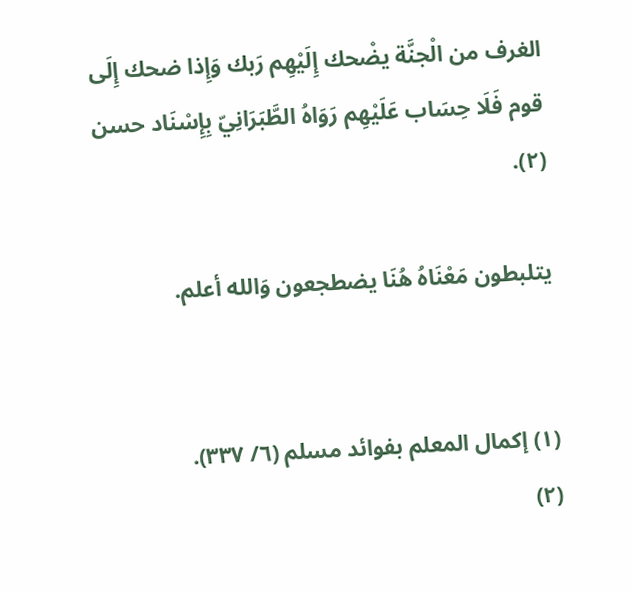الغرف من الْجنَّة يضْحك إِلَيْهِم رَبك وَإِذا ضحك إِلَى قوم فَلَا حِسَاب عَلَيْهِم رَوَاهُ الطَّبَرَانِيّ بِإِسْنَاد حسن (٢).

يتلبطون مَعْنَاهُ هُنَا يضطجعون وَالله أعلم.


(١) إكمال المعلم بفوائد مسلم (٦/ ٣٣٧).
(٢)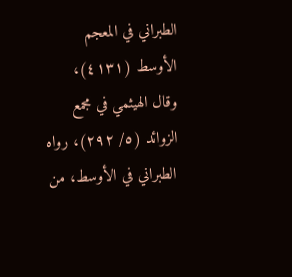الطبراني في المعجم الأوسط (٤١٣١)، وقال الهيثمي في مجمع الزوائد (٥/ ٢٩٢)، رواه الطبراني في الأوسط، من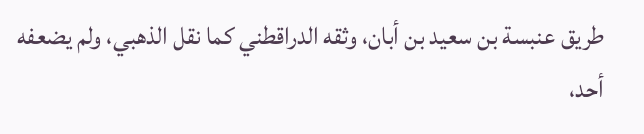طريق عنبسة بن سعيد بن أبان، وثقه الدراقطني كما نقل الذهبي، ولم يضعفه أحد،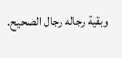وبقية رجاله رجال الصحيح.